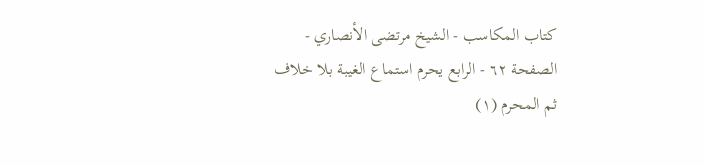كتاب المكاسب - الشيخ مرتضى الأنصاري - الصفحة ٦٢ - الرابع يحرم استماع الغيبة بلا خلاف
ثم المحرم (١)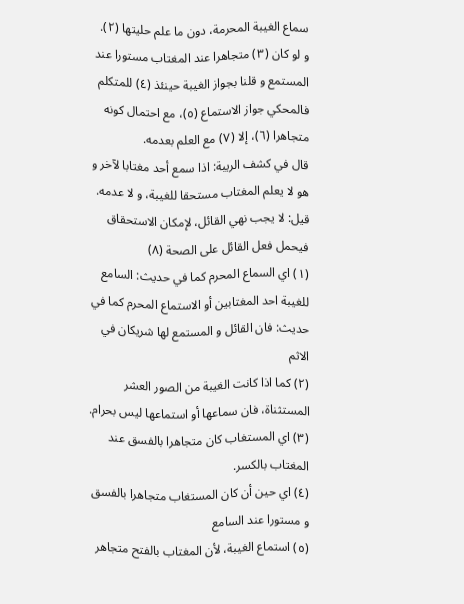سماع الغيبة المحرمة، دون ما علم حليتها (٢).
و لو كان (٣) متجاهرا عند المغتاب مستورا عند المستمع و قلنا بجواز الغيبة حينئذ (٤) للمتكلم فالمحكي جواز الاستماع (٥)، مع احتمال كونه متجاهرا (٦)، إلا (٧) مع العلم بعدمه.
قال في كشف الريبة: اذا سمع أحد مغتابا لآخر و هو لا يعلم المغتاب مستحقا للغيبة، و لا عدمه. قيل: لا يجب نهي القائل، لإمكان الاستحقاق فيحمل فعل القائل على الصحة (٨)
(١) اي السماع المحرم كما في حديث: السامع للغيبة احد المغتابين أو الاستماع المحرم كما في حديث: فان القائل و المستمع لها شريكان في الاثم
(٢) كما اذا كانت الغيبة من الصور العشر المستثناة، فان سماعها أو استماعها ليس بحرام.
(٣) اي المستغاب كان متجاهرا بالفسق عند المغتاب بالكسر.
(٤) اي حين أن كان المستغاب متجاهرا بالفسق و مستورا عند السامع
(٥) استماع الغيبة، لأن المغتاب بالفتح متجاهر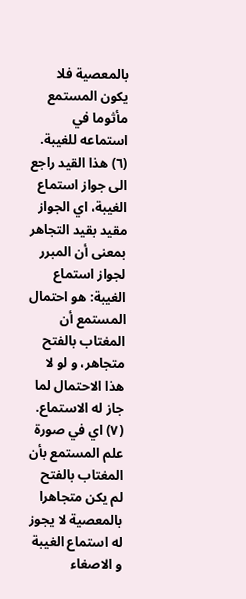بالمعصية فلا يكون المستمع مأثوما في استماعه للغيبة.
(٦) هذا القيد راجع الى جواز استماع الغيبة، اي الجواز مقيد بقيد التجاهر بمعنى أن المبرر لجواز استماع الغيبة: هو احتمال المستمع أن المغتاب بالفتح متجاهر، و لو لا هذا الاحتمال لما جاز له الاستماع.
(٧) اي في صورة علم المستمع بأن المغتاب بالفتح لم يكن متجاهرا بالمعصية لا يجوز له استماع الغيبة و الاصغاء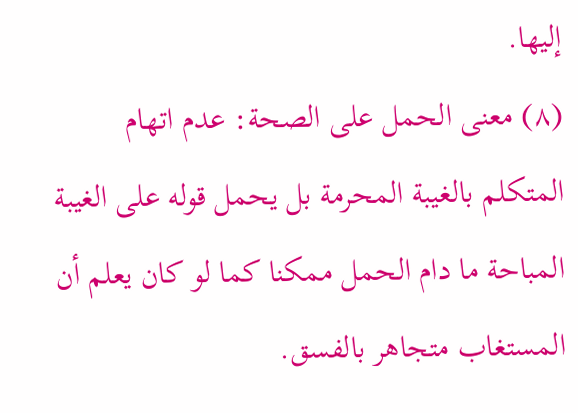إليها.
(٨) معنى الحمل على الصحة: عدم اتهام المتكلم بالغيبة المحرمة بل يحمل قوله على الغيبة المباحة ما دام الحمل ممكنا كما لو كان يعلم أن المستغاب متجاهر بالفسق.